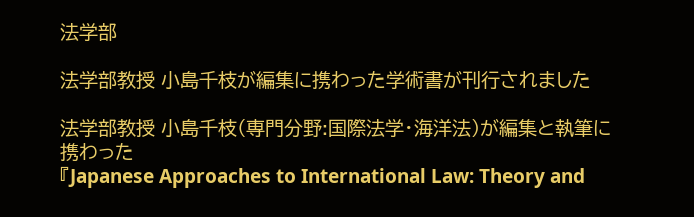法学部

法学部教授 小島千枝が編集に携わった学術書が刊行されました

法学部教授 小島千枝(専門分野:国際法学・海洋法)が編集と執筆に携わった
『Japanese Approaches to International Law: Theory and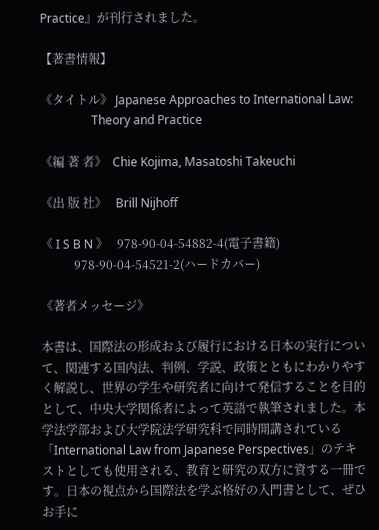Practice』が刊行されました。

【著書情報】

《タイトル》 Japanese Approaches to International Law:
                 Theory and Practice

《編 著 者》  Chie Kojima, Masatoshi Takeuchi

《出 版 社》   Brill Nijhoff

《 I S B N 》   978-90-04-54882-4(電子書籍)
           978-90-04-54521-2(ハードカバー)

《著者メッセージ》

本書は、国際法の形成および履行における日本の実行について、関連する国内法、判例、学説、政策とともにわかりやすく解説し、世界の学生や研究者に向けて発信することを目的として、中央大学関係者によって英語で執筆されました。本学法学部および大学院法学研究科で同時開講されている「International Law from Japanese Perspectives」のテキストとしても使用される、教育と研究の双方に資する一冊です。日本の視点から国際法を学ぶ格好の入門書として、ぜひお手に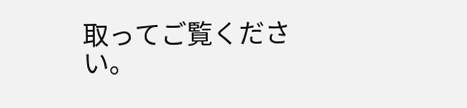取ってご覧ください。